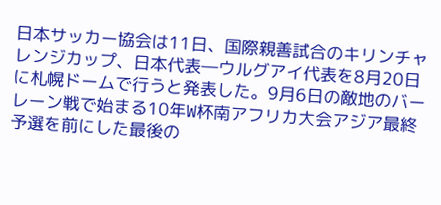日本サッカー協会は11日、国際親善試合のキリンチャレンジカップ、日本代表―ウルグアイ代表を8月20日に札幌ドームで行うと発表した。9月6日の敵地のバーレーン戦で始まる10年W杯南アフリカ大会アジア最終予選を前にした最後の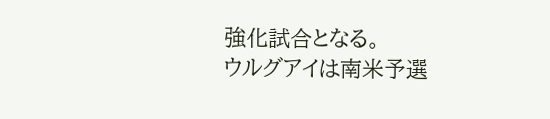強化試合となる。
ウルグアイは南米予選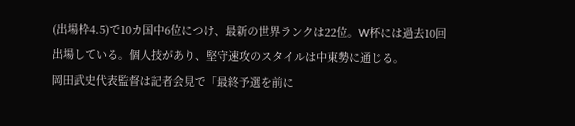(出場枠4.5)で10カ国中6位につけ、最新の世界ランクは22位。W杯には過去10回出場している。個人技があり、堅守速攻のスタイルは中東勢に通じる。
岡田武史代表監督は記者会見で「最終予選を前に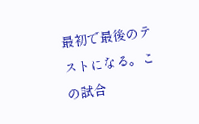最初で最後のテストになる。この試合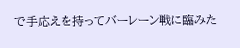で手応えを持ってバーレーン戦に臨みた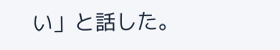い」と話した。